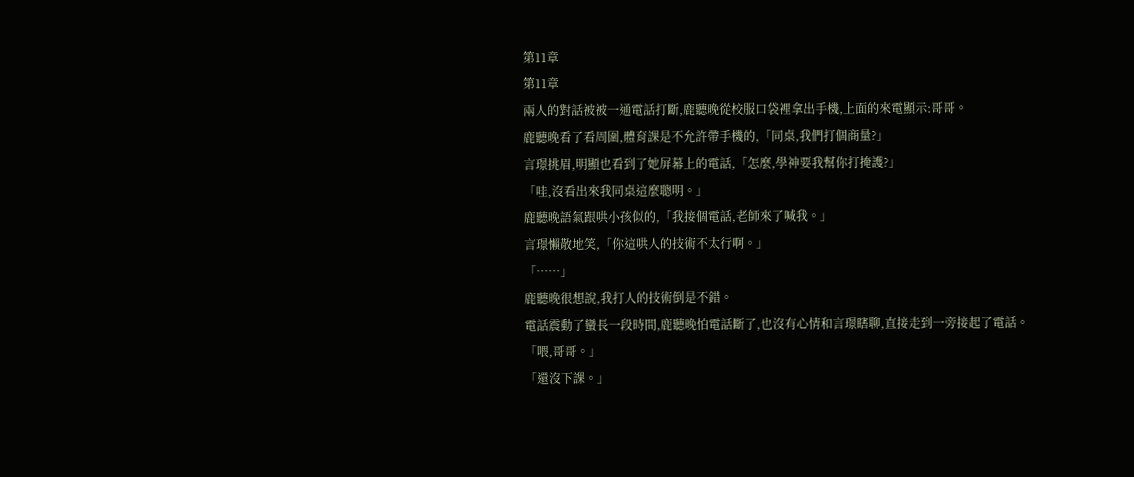第11章
第11章
兩人的對話被被一通電話打斷,鹿聽晚從校服口袋裡拿出手機,上面的來電顯示:哥哥。
鹿聽晚看了看周圍,體育課是不允許帶手機的,「同桌,我們打個商量?」
言璟挑眉,明顯也看到了她屏幕上的電話,「怎麼,學神要我幫你打掩護?」
「哇,沒看出來我同桌這麼聰明。」
鹿聽晚語氣跟哄小孩似的,「我接個電話,老師來了喊我。」
言璟懶散地笑,「你這哄人的技術不太行啊。」
「……」
鹿聽晚很想說,我打人的技術倒是不錯。
電話震動了蠻長一段時間,鹿聽晚怕電話斷了,也沒有心情和言璟瞎聊,直接走到一旁接起了電話。
「喂,哥哥。」
「還沒下課。」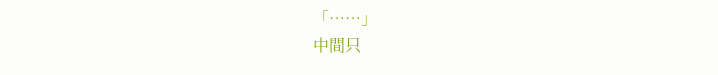「……」
中間只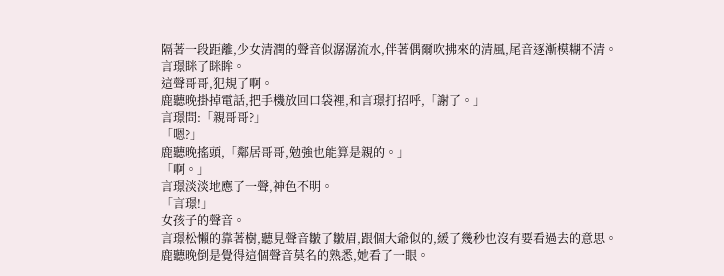隔著一段距離,少女清潤的聲音似潺潺流水,伴著偶爾吹拂來的清風,尾音逐漸模糊不清。
言璟眯了眯眸。
這聲哥哥,犯規了啊。
鹿聽晚掛掉電話,把手機放回口袋裡,和言璟打招呼,「謝了。」
言璟問:「親哥哥?」
「嗯?」
鹿聽晚搖頭,「鄰居哥哥,勉強也能算是親的。」
「啊。」
言璟淡淡地應了一聲,神色不明。
「言璟!」
女孩子的聲音。
言璟松懶的靠著樹,聽見聲音皺了皺眉,跟個大爺似的,緩了幾秒也沒有要看過去的意思。
鹿聽晚倒是覺得這個聲音莫名的熟悉,她看了一眼。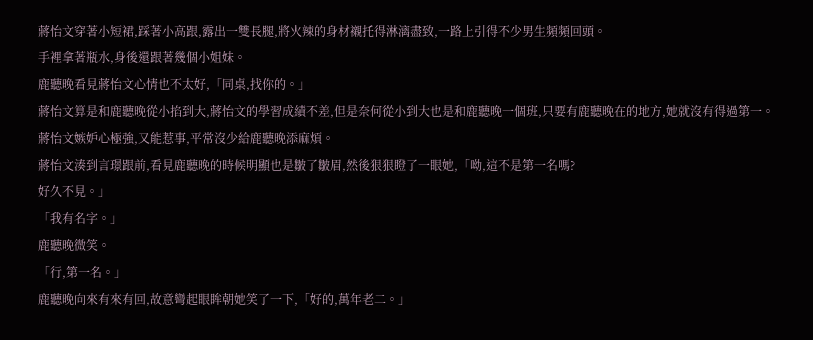蔣怡文穿著小短裙,踩著小高跟,露出一雙長腿,將火辣的身材襯托得淋漓盡致,一路上引得不少男生頻頻回頭。
手裡拿著瓶水,身後還跟著幾個小姐妹。
鹿聽晚看見蔣怡文心情也不太好,「同桌,找你的。」
蔣怡文算是和鹿聽晚從小掐到大,蔣怡文的學習成績不差,但是奈何從小到大也是和鹿聽晚一個班,只要有鹿聽晚在的地方,她就沒有得過第一。
蔣怡文嫉妒心極強,又能惹事,平常沒少給鹿聽晚添麻煩。
蔣怡文湊到言璟跟前,看見鹿聽晚的時候明顯也是皺了皺眉,然後狠狠瞪了一眼她,「呦,這不是第一名嗎?
好久不見。」
「我有名字。」
鹿聽晚微笑。
「行,第一名。」
鹿聽晚向來有來有回,故意彎起眼眸朝她笑了一下,「好的,萬年老二。」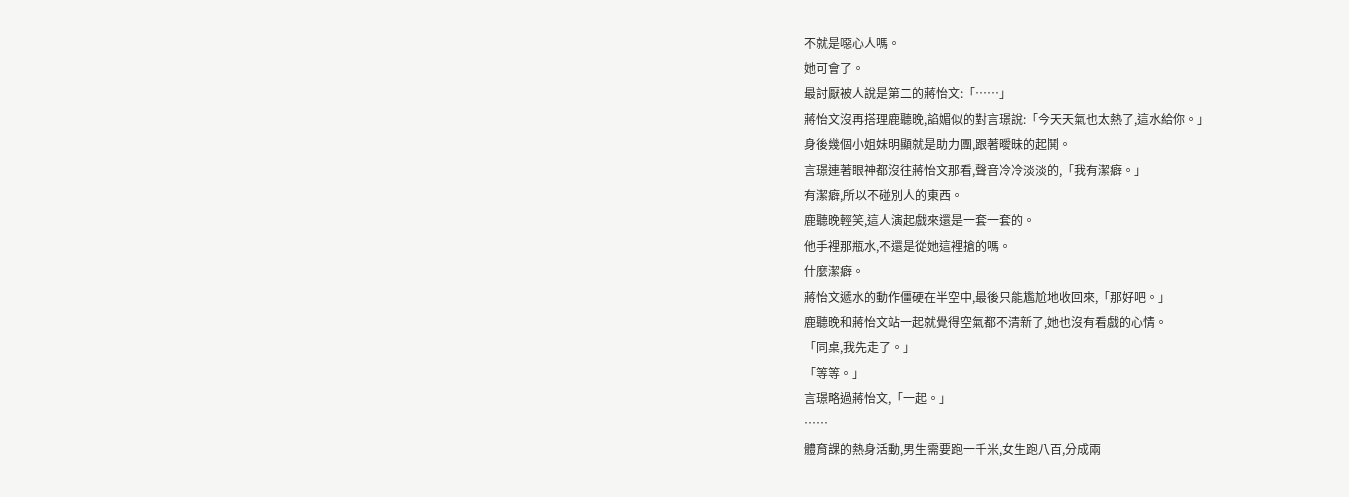不就是噁心人嗎。
她可會了。
最討厭被人說是第二的蔣怡文:「……」
蔣怡文沒再搭理鹿聽晚,諂媚似的對言璟說:「今天天氣也太熱了,這水給你。」
身後幾個小姐妹明顯就是助力團,跟著曖昧的起鬨。
言璟連著眼神都沒往蔣怡文那看,聲音冷冷淡淡的,「我有潔癖。」
有潔癖,所以不碰別人的東西。
鹿聽晚輕笑,這人演起戲來還是一套一套的。
他手裡那瓶水,不還是從她這裡搶的嗎。
什麼潔癖。
蔣怡文遞水的動作僵硬在半空中,最後只能尷尬地收回來,「那好吧。」
鹿聽晚和蔣怡文站一起就覺得空氣都不清新了,她也沒有看戲的心情。
「同桌,我先走了。」
「等等。」
言璟略過蔣怡文,「一起。」
……
體育課的熱身活動,男生需要跑一千米,女生跑八百,分成兩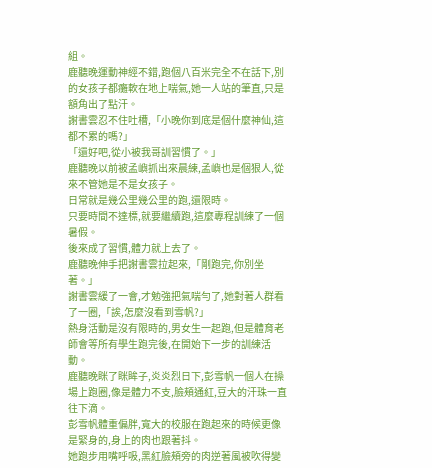組。
鹿聽晚運動神經不錯,跑個八百米完全不在話下,別的女孩子都癱軟在地上喘氣,她一人站的筆直,只是額角出了點汗。
謝書雲忍不住吐槽,「小晚你到底是個什麼神仙,這都不累的嗎?」
「還好吧,從小被我哥訓習慣了。」
鹿聽晚以前被孟嶼抓出來晨練,孟嶼也是個狠人,從來不管她是不是女孩子。
日常就是幾公里幾公里的跑,還限時。
只要時間不達標,就要繼續跑,這麼專程訓練了一個暑假。
後來成了習慣,體力就上去了。
鹿聽晚伸手把謝書雲拉起來,「剛跑完,你別坐著。」
謝書雲緩了一會,才勉強把氣喘勻了,她對著人群看了一圈,「誒,怎麼沒看到雪帆?」
熱身活動是沒有限時的,男女生一起跑,但是體育老師會等所有學生跑完後,在開始下一步的訓練活動。
鹿聽晚眯了眯眸子,炎炎烈日下,彭雪帆一個人在操場上跑圈,像是體力不支,臉頰通紅,豆大的汗珠一直往下滴。
彭雪帆體重偏胖,寬大的校服在跑起來的時候更像是緊身的,身上的肉也跟著抖。
她跑步用嘴呼吸,黑紅臉頰旁的肉逆著風被吹得變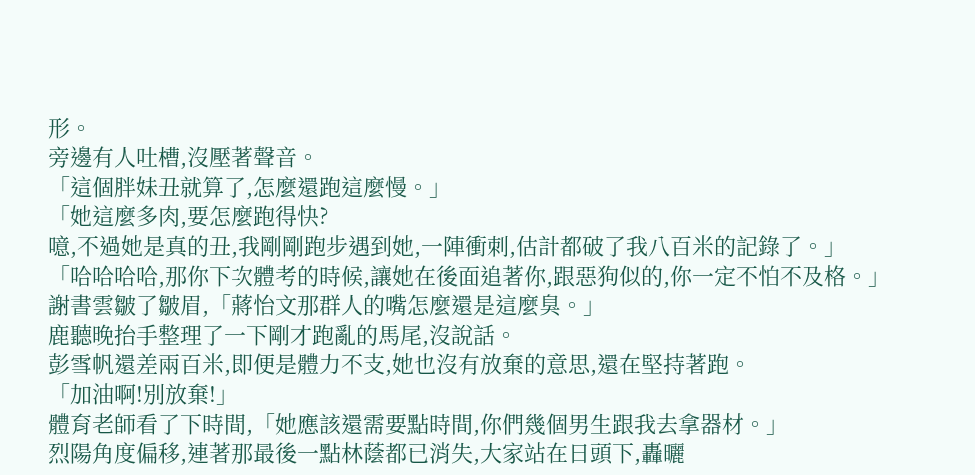形。
旁邊有人吐槽,沒壓著聲音。
「這個胖妹丑就算了,怎麼還跑這麼慢。」
「她這麼多肉,要怎麼跑得快?
噫,不過她是真的丑,我剛剛跑步遇到她,一陣衝刺,估計都破了我八百米的記錄了。」
「哈哈哈哈,那你下次體考的時候,讓她在後面追著你,跟惡狗似的,你一定不怕不及格。」
謝書雲皺了皺眉,「蔣怡文那群人的嘴怎麼還是這麼臭。」
鹿聽晚抬手整理了一下剛才跑亂的馬尾,沒說話。
彭雪帆還差兩百米,即便是體力不支,她也沒有放棄的意思,還在堅持著跑。
「加油啊!別放棄!」
體育老師看了下時間,「她應該還需要點時間,你們幾個男生跟我去拿器材。」
烈陽角度偏移,連著那最後一點林蔭都已消失,大家站在日頭下,轟曬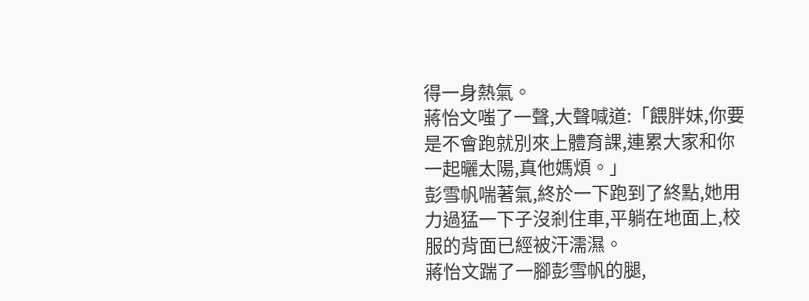得一身熱氣。
蔣怡文嗤了一聲,大聲喊道:「餵胖妹,你要是不會跑就別來上體育課,連累大家和你一起曬太陽,真他媽煩。」
彭雪帆喘著氣,終於一下跑到了終點,她用力過猛一下子沒剎住車,平躺在地面上,校服的背面已經被汗濡濕。
蔣怡文踹了一腳彭雪帆的腿,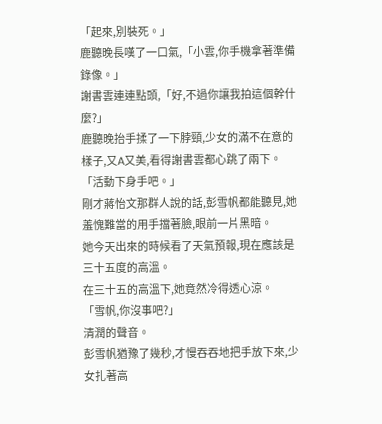「起來,別裝死。」
鹿聽晚長嘆了一口氣,「小雲,你手機拿著準備錄像。」
謝書雲連連點頭,「好,不過你讓我拍這個幹什麼?」
鹿聽晚抬手揉了一下脖頸,少女的滿不在意的樣子,又A又美,看得謝書雲都心跳了兩下。
「活動下身手吧。」
剛才蔣怡文那群人說的話,彭雪帆都能聽見,她羞愧難當的用手擋著臉,眼前一片黑暗。
她今天出來的時候看了天氣預報,現在應該是三十五度的高溫。
在三十五的高溫下,她竟然冷得透心涼。
「雪帆,你沒事吧?」
清潤的聲音。
彭雪帆猶豫了幾秒,才慢吞吞地把手放下來,少女扎著高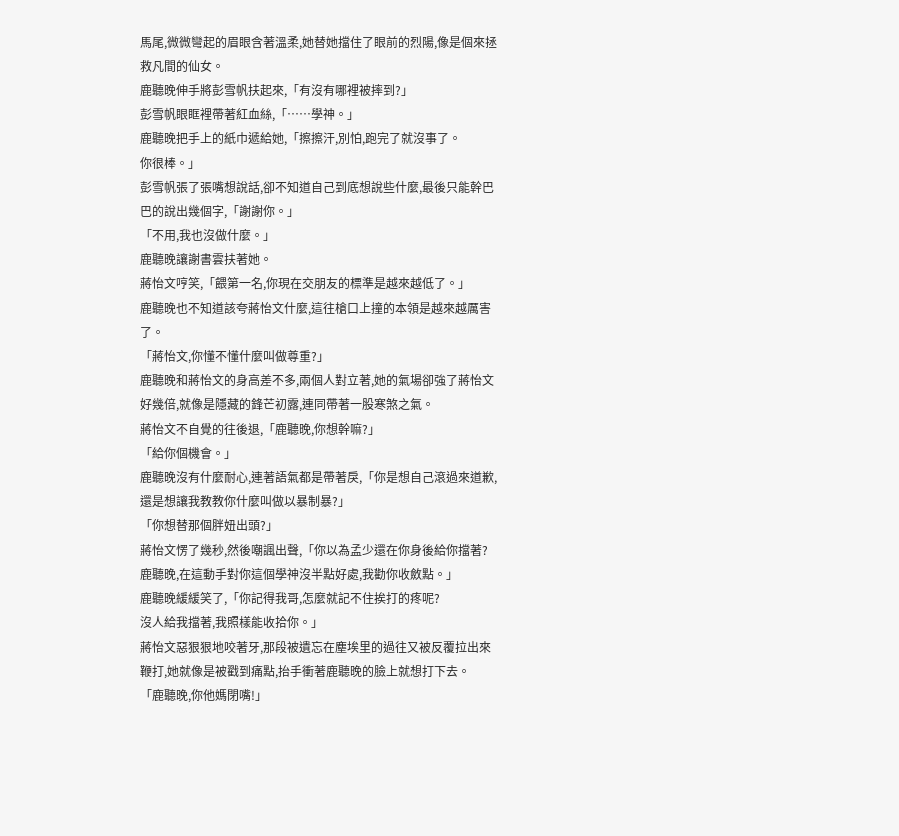馬尾,微微彎起的眉眼含著溫柔,她替她擋住了眼前的烈陽,像是個來拯救凡間的仙女。
鹿聽晚伸手將彭雪帆扶起來,「有沒有哪裡被摔到?」
彭雪帆眼眶裡帶著紅血絲,「……學神。」
鹿聽晚把手上的紙巾遞給她,「擦擦汗,別怕,跑完了就沒事了。
你很棒。」
彭雪帆張了張嘴想說話,卻不知道自己到底想說些什麼,最後只能幹巴巴的說出幾個字,「謝謝你。」
「不用,我也沒做什麼。」
鹿聽晚讓謝書雲扶著她。
蔣怡文哼笑,「餵第一名,你現在交朋友的標準是越來越低了。」
鹿聽晚也不知道該夸蔣怡文什麼,這往槍口上撞的本領是越來越厲害了。
「蔣怡文,你懂不懂什麼叫做尊重?」
鹿聽晚和蔣怡文的身高差不多,兩個人對立著,她的氣場卻強了蔣怡文好幾倍,就像是隱藏的鋒芒初露,連同帶著一股寒煞之氣。
蔣怡文不自覺的往後退,「鹿聽晚,你想幹嘛?」
「給你個機會。」
鹿聽晚沒有什麼耐心,連著語氣都是帶著戾,「你是想自己滾過來道歉,還是想讓我教教你什麼叫做以暴制暴?」
「你想替那個胖妞出頭?」
蔣怡文愣了幾秒,然後嘲諷出聲,「你以為孟少還在你身後給你擋著?
鹿聽晚,在這動手對你這個學神沒半點好處,我勸你收斂點。」
鹿聽晚緩緩笑了,「你記得我哥,怎麼就記不住挨打的疼呢?
沒人給我擋著,我照樣能收拾你。」
蔣怡文惡狠狠地咬著牙,那段被遺忘在塵埃里的過往又被反覆拉出來鞭打,她就像是被戳到痛點,抬手衝著鹿聽晚的臉上就想打下去。
「鹿聽晚,你他媽閉嘴!」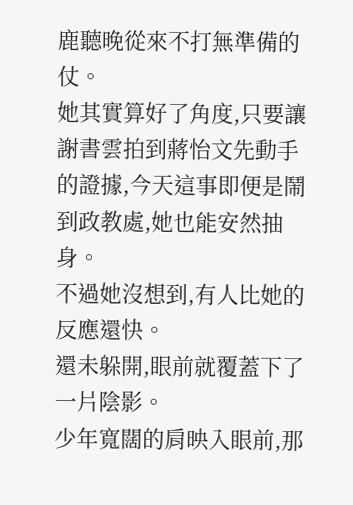鹿聽晚從來不打無準備的仗。
她其實算好了角度,只要讓謝書雲拍到蔣怡文先動手的證據,今天這事即便是鬧到政教處,她也能安然抽身。
不過她沒想到,有人比她的反應還快。
還未躲開,眼前就覆蓋下了一片陰影。
少年寬闊的肩映入眼前,那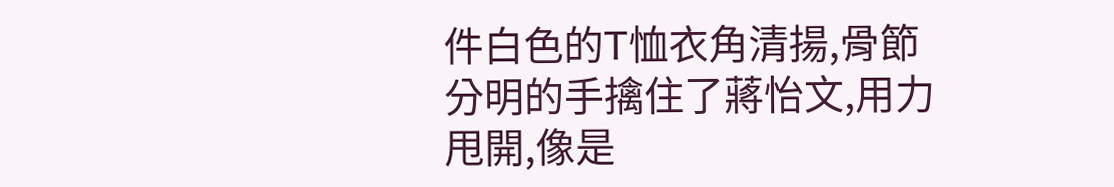件白色的T恤衣角清揚,骨節分明的手擒住了蔣怡文,用力甩開,像是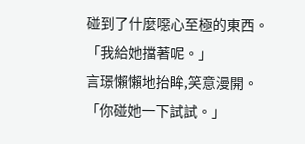碰到了什麼噁心至極的東西。
「我給她擋著呢。」
言璟懶懶地抬眸,笑意漫開。
「你碰她一下試試。」